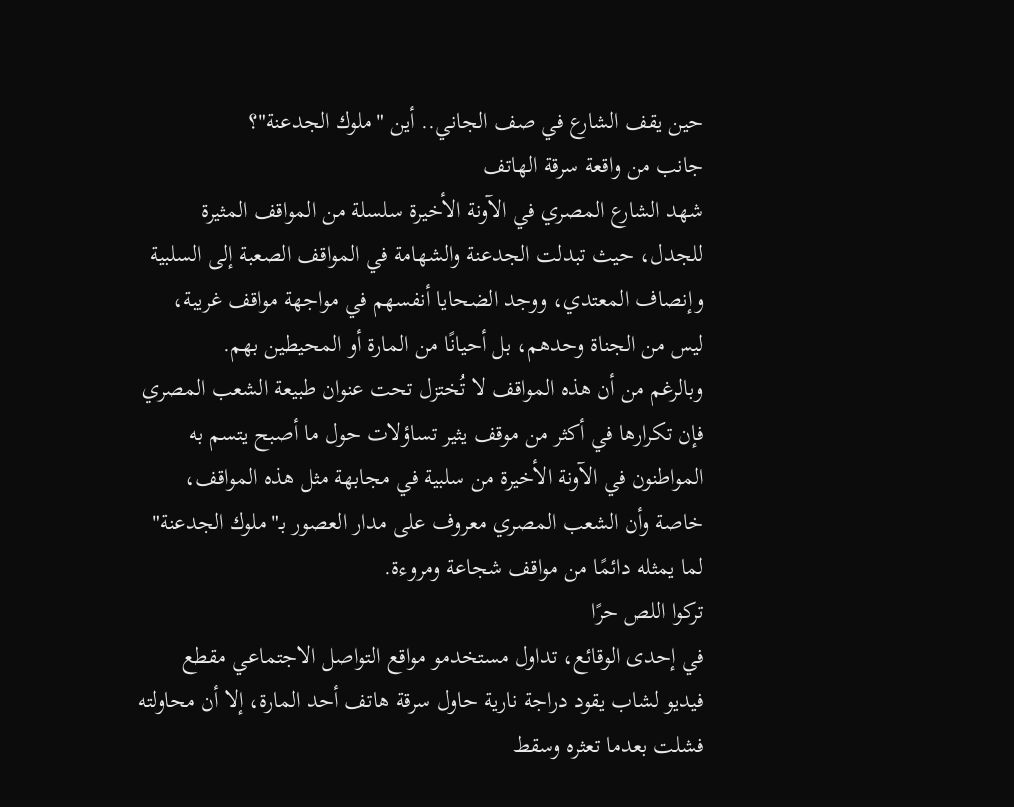حين يقف الشارع في صف الجاني.. أين "ملوك الجدعنة"؟
جانب من واقعة سرقة الهاتف
شهد الشارع المصري في الآونة الأخيرة سلسلة من المواقف المثيرة للجدل، حيث تبدلت الجدعنة والشهامة في المواقف الصعبة إلى السلبية وإنصاف المعتدي، ووجد الضحايا أنفسهم في مواجهة مواقف غريبة، ليس من الجناة وحدهم، بل أحيانًا من المارة أو المحيطين بهم.
وبالرغم من أن هذه المواقف لا تُختزل تحت عنوان طبيعة الشعب المصري فإن تكرارها في أكثر من موقف يثير تساؤلات حول ما أصبح يتسم به المواطنون في الآونة الأخيرة من سلبية في مجابهة مثل هذه المواقف، خاصة وأن الشعب المصري معروف على مدار العصور بـ"ملوك الجدعنة" لما يمثله دائمًا من مواقف شجاعة ومروءة.
تركوا اللص حرًا
في إحدى الوقائع، تداول مستخدمو مواقع التواصل الاجتماعي مقطع فيديو لشاب يقود دراجة نارية حاول سرقة هاتف أحد المارة، إلا أن محاولته فشلت بعدما تعثره وسقط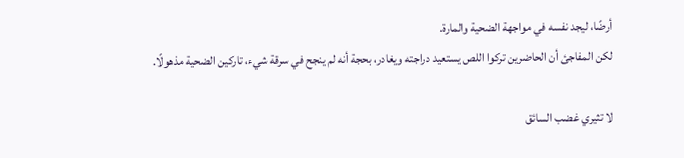أرضًا، ليجد نفسه في مواجهة الضحية والمارة.
لكن المفاجئ أن الحاضرين تركوا اللص يستعيد دراجته ويغادر، بحجة أنه لم ينجح في سرقة شيء، تاركين الضحية مذهولًا.

لا تثيري غضب السائق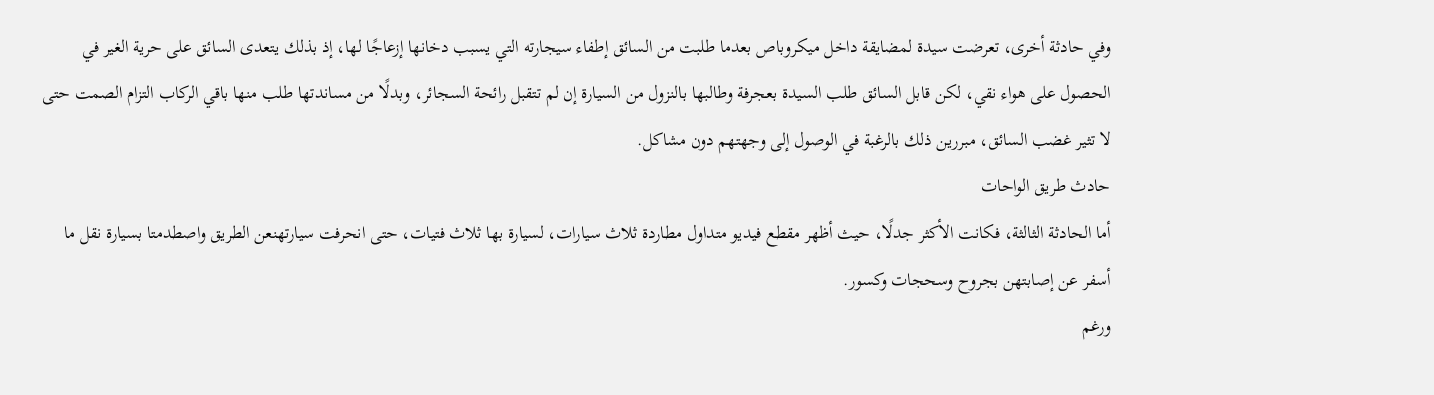وفي حادثة أخرى، تعرضت سيدة لمضايقة داخل ميكروباص بعدما طلبت من السائق إطفاء سيجارته التي يسبب دخانها إزعاجًا لها، إذ بذلك يتعدى السائق على حرية الغير في الحصول على هواء نقي، لكن قابل السائق طلب السيدة بعجرفة وطالبها بالنزول من السيارة إن لم تتقبل رائحة السجائر، وبدلًا من مساندتها طلب منها باقي الركاب التزام الصمت حتى لا تثير غضب السائق، مبررين ذلك بالرغبة في الوصول إلى وجهتهم دون مشاكل.
حادث طريق الواحات
أما الحادثة الثالثة، فكانت الأكثر جدلًا، حيث أظهر مقطع فيديو متداول مطاردة ثلاث سيارات، لسيارة بها ثلاث فتيات، حتى انحرفت سيارتهنعن الطريق واصطدمتا بسيارة نقل ما أسفر عن إصابتهن بجروح وسحجات وكسور.
ورغم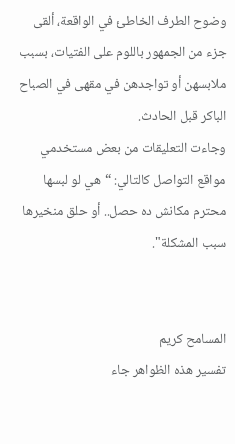وضوح الطرف الخاطئ في الواقعة، ألقى جزء من الجمهور باللوم على الفتيات، بسبب ملابسهن أو تواجدهن في مقهى في الصباح الباكر قبل الحادث.
وجاءت التعليقات من بعض مستخدمي مواقع التواصل كالتالي: “هي لو لبسها محترم مكانش ده حصل.. أو حلق منخيرها سبب المشكلة".


المسامح كريم
تفسير هذه الظواهر جاء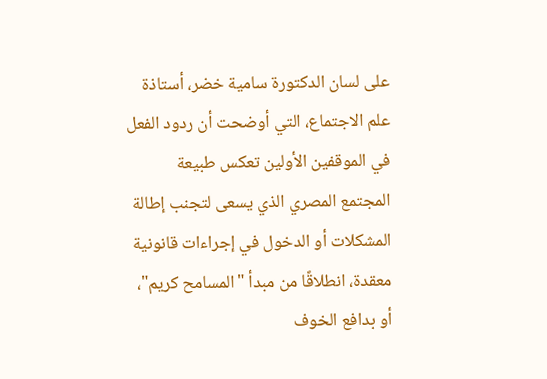على لسان الدكتورة سامية خضر، أستاذة علم الاجتماع، التي أوضحت أن ردود الفعل في الموقفين الأولين تعكس طبيعة المجتمع المصري الذي يسعى لتجنب إطالة المشكلات أو الدخول في إجراءات قانونية معقدة، انطلاقًا من مبدأ "المسامح كريم"، أو بدافع الخوف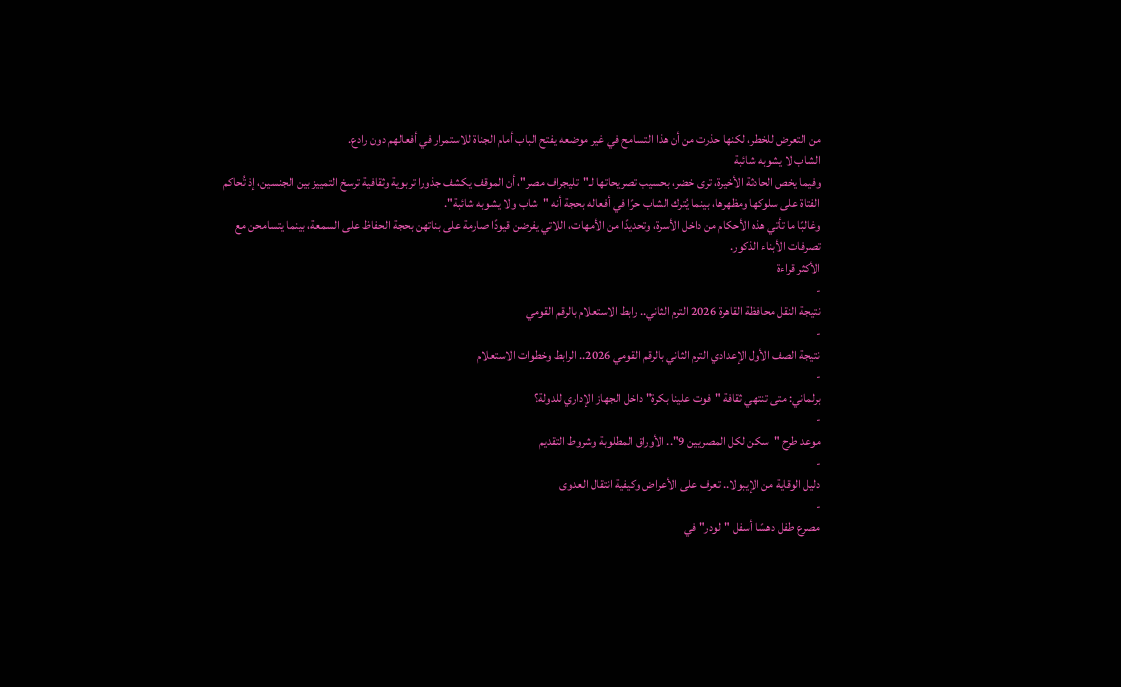من التعرض للخطر، لكنها حذرت من أن هذا التسامح في غير موضعه يفتح الباب أمام الجناة للاستمرار في أفعالهم دون رادع.
الشاب لا يشوبه شائبة
وفيما يخص الحادثة الأخيرة، ترى خضر، بحسيب تصريحاتها لـ"تليجراف مصر"، أن الموقف يكشف جذورا تربوية وثقافية ترسخ التمييز بين الجنسين، إذ تُحاكم الفتاة على سلوكها ومظهرها، بينما يُترك الشاب حرًا في أفعاله بحجة أنه "شاب ولا يشوبه شائبة".
وغالبًا ما تأتي هذه الأحكام من داخل الأسرة، وتحديدًا من الأمهات، اللاتي يفرضن قيودًا صارمة على بناتهن بحجة الحفاظ على السمعة، بينما يتسامحن مع تصرفات الأبناء الذكور.
الأكثر قراءة
-
نتيجة النقل محافظة القاهرة 2026 الترم الثاني.. رابط الاستعلام بالرقم القومي
-
نتيجة الصف الأول الإعدادي الترم الثاني بالرقم القومي 2026.. الرابط وخطوات الاستعلام
-
برلماني: متى تنتهي ثقافة "فوت علينا بكرة" داخل الجهاز الإداري للدولة؟
-
موعد طرح "سكن لكل المصريين 9".. الأوراق المطلوبة وشروط التقديم
-
دليل الوقاية من الإيبولا.. تعرف على الأعراض وكيفية انتقال العدوى
-
مصرع طفل دهسًا أسفل "لودر" في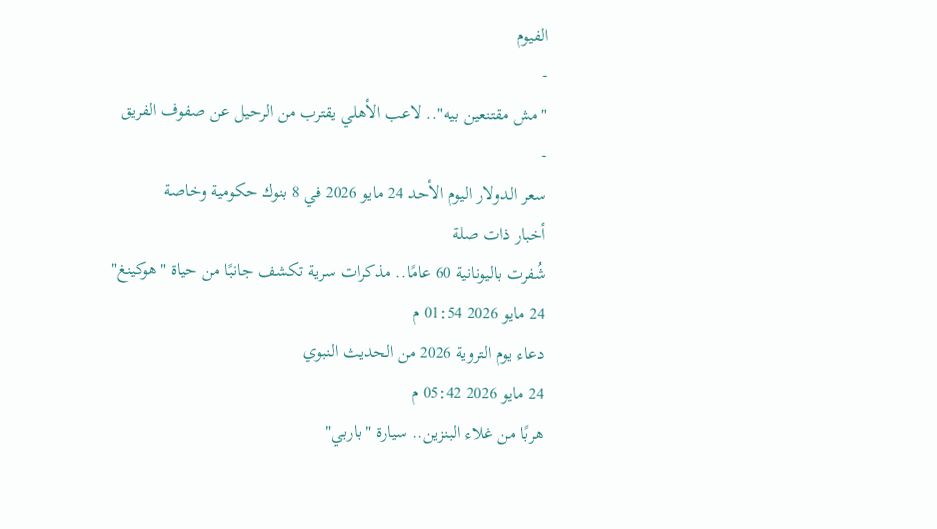الفيوم
-
"مش مقتنعين بيه".. لاعب الأهلي يقترب من الرحيل عن صفوف الفريق
-
سعر الدولار اليوم الأحد 24 مايو 2026 في 8 بنوك حكومية وخاصة
أخبار ذات صلة
شُفرت باليونانية 60 عامًا.. مذكرات سرية تكشف جانبًا من حياة "هوكينغ"
24 مايو 2026 01:54 م
دعاء يوم التروية 2026 من الحديث النبوي
24 مايو 2026 05:42 م
هربًا من غلاء البنزين.. سيارة "باربي"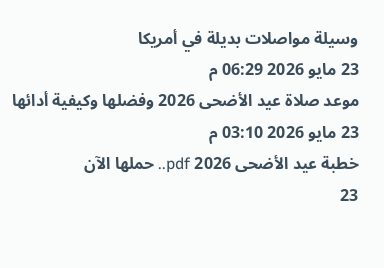وسيلة مواصلات بديلة في أمريكا
23 مايو 2026 06:29 م
موعد صلاة عيد الأضحى 2026 وفضلها وكيفية أدائها
23 مايو 2026 03:10 م
خطبة عيد الأضحى 2026 pdf.. حملها الآن
23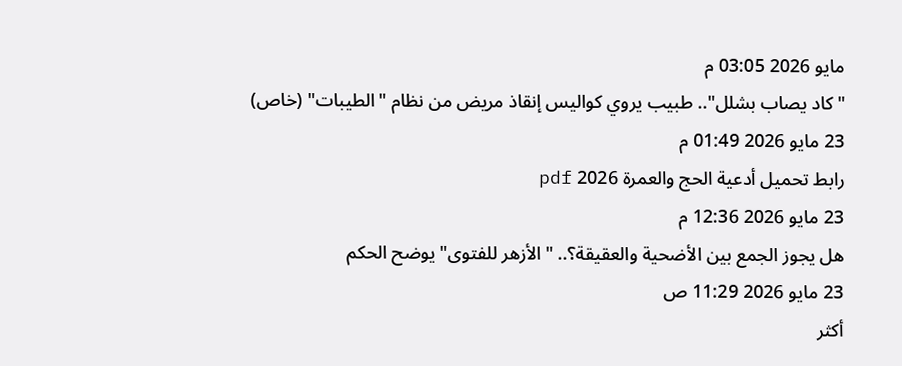مايو 2026 03:05 م
"كاد يصاب بشلل".. طبيب يروي كواليس إنقاذ مريض من نظام "الطيبات" (خاص)
23 مايو 2026 01:49 م
رابط تحميل أدعية الحج والعمرة 2026 pdf
23 مايو 2026 12:36 م
هل يجوز الجمع بين الأضحية والعقيقة؟.. "الأزهر للفتوى" يوضح الحكم
23 مايو 2026 11:29 ص
أكثر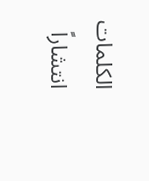الكلمات انتشاراً